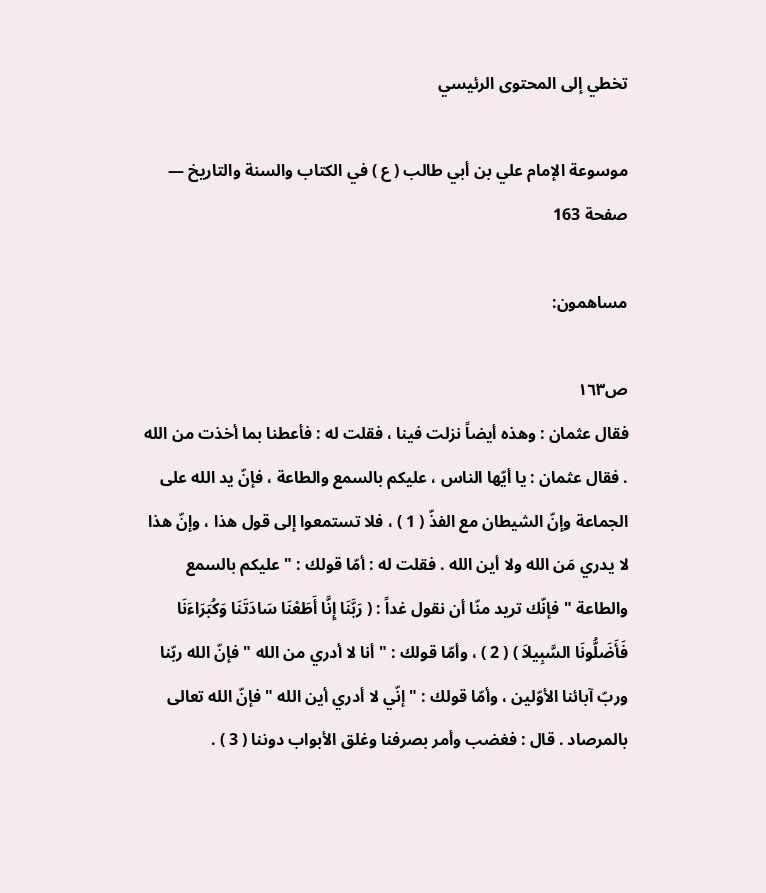تخطي إلى المحتوى الرئيسي

موسوعة الإمام علي بن أبي طالب ( ع ) في الكتاب والسنة والتاريخ — صفحة 163

مساهمون:

ص١٦٣
فقال عثمان : وهذه أيضاً نزلت فينا ، فقلت له : فأعطنا بما أخذت من الله . فقال عثمان : يا أيّها الناس ، عليكم بالسمع والطاعة ، فإنّ يد الله على الجماعة وإنّ الشيطان مع الفذّ ( 1 ) ، فلا تستمعوا إلى قول هذا ، وإنّ هذا لا يدري مَن الله ولا أين الله . فقلت له : أمّا قولك : " عليكم بالسمع والطاعة " فإنّك تريد منّا أن نقول غداً : ( رَبَّنَا إِنَّا أَطَعْنَا سَادَتَنَا وَكُبَرَاءَنَا فَأَضَلُّونَا السَّبِيلاَ ) ( 2 ) ، وأمّا قولك : " أنا لا أدري من الله " فإنّ الله ربّنا وربّ آبائنا الأوّلين ، وأمّا قولك : " إنّي لا أدري أين الله " فإنّ الله تعالى بالمرصاد . قال : فغضب وأمر بصرفنا وغلق الأبواب دوننا ( 3 ) .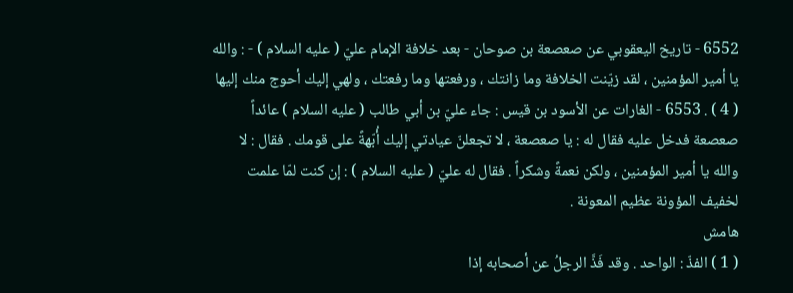6552 - تاريخ اليعقوبي عن صعصعة بن صوحان - بعد خلافة الإمام عليّ ( عليه السلام ) - : والله يا أمير المؤمنين ، لقد زيّنت الخلافة وما زانتك ، ورفعتها وما رفعتك ، ولهي إليك أحوج منك إليها ( 4 ) . 6553 - الغارات عن الأسود بن قيس : جاء عليّ بن أبي طالب ( عليه السلام ) عائداً صعصعة فدخل عليه فقال له : يا صعصعة ، لا تجعلنّ عيادتي إليك أُبّهةً على قومك . فقال : لا والله يا أمير المؤمنين ، ولكن نعمةً وشكراً . فقال له عليّ ( عليه السلام ) : إن كنت لمّا علمت لخفيف المؤونة عظيم المعونة .
هامش
( 1 ) الفذّ : الواحد . وقد فَذَّ الرجلُ عن أصحابه إذا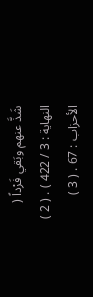شَذَّ عنهم وبَقي فَرْداً ( النهاية : 3 / 422 ) . ( 2 ) الأحزاب : 67 . ( 3 )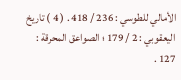الأمالي للطوسي : 236 / 418 . ( 4 ) تاريخ اليعقوبي : 2 / 179 ؛ الصواعق المحرقة : 127 .